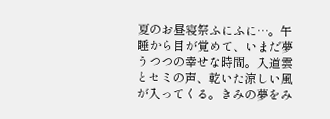夏のお昼寝祭ふにふに…。午睡から目が覚めて、いまだ夢うつつの幸せな時間。入道雲とセミの声、乾いた涼しい風が入ってくる。きみの夢をみ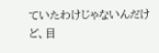ていたわけじゃないんだけど、目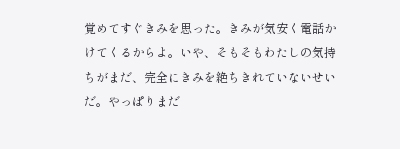覚めてすぐきみを思った。きみが気安く電話かけてくるからよ。いや、そもそもわたしの気持ちがまだ、完全にきみを絶ちきれていないせいだ。やっぱりまだ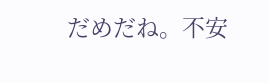だめだね。不安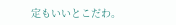定もいいとこだわ。